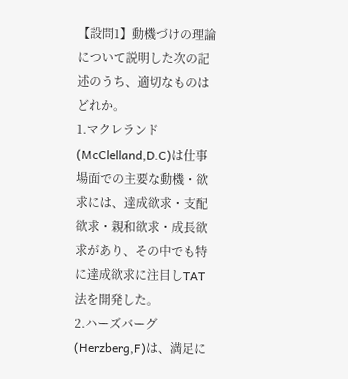【設問1】動機づけの理論について説明した次の記述のうち、適切なものはどれか。
1.マクレランド(McClelland,D.C)は仕事場面での主要な動機・欲求には、達成欲求・支配欲求・親和欲求・成長欲求があり、その中でも特に達成欲求に注目しTAT法を開発した。
2.ハーズバーグ(Herzberg,F)は、満足に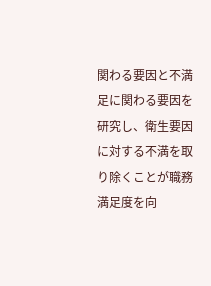関わる要因と不満足に関わる要因を研究し、衛生要因に対する不満を取り除くことが職務満足度を向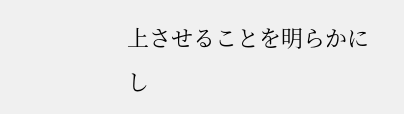上させることを明らかにし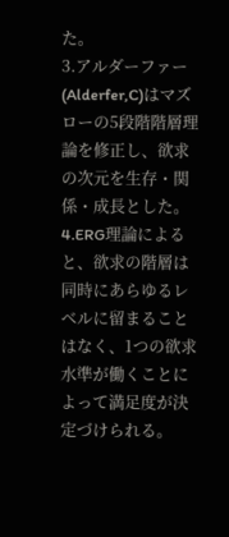た。
3.アルダーファー(Alderfer,C)はマズローの5段階階層理論を修正し、欲求の次元を生存・関係・成長とした。
4.ERG理論によると、欲求の階層は同時にあらゆるレベルに留まることはなく、1つの欲求水準が働くことによって満足度が決定づけられる。